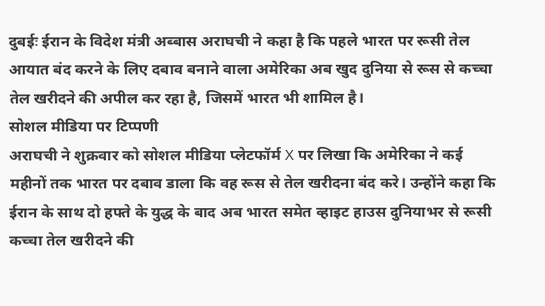दुबईः ईरान के विदेश मंत्री अब्बास अराघची ने कहा है कि पहले भारत पर रूसी तेल आयात बंद करने के लिए दबाव बनाने वाला अमेरिका अब खुद दुनिया से रूस से कच्चा तेल खरीदने की अपील कर रहा है, जिसमें भारत भी शामिल है।
सोशल मीडिया पर टिप्पणी
अराघची ने शुक्रवार को सोशल मीडिया प्लेटफॉर्म X पर लिखा कि अमेरिका ने कई महीनों तक भारत पर दबाव डाला कि वह रूस से तेल खरीदना बंद करे। उन्होंने कहा कि ईरान के साथ दो हफ्ते के युद्ध के बाद अब भारत समेत व्हाइट हाउस दुनियाभर से रूसी कच्चा तेल खरीदने की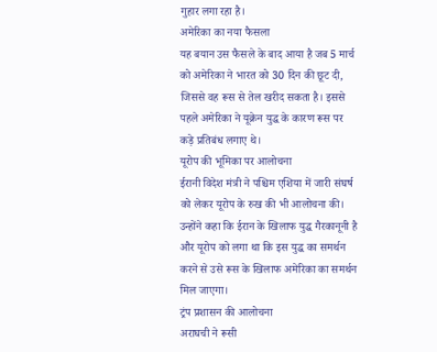गुहार लगा रहा है।
अमेरिका का नया फैसला
यह बयान उस फैसले के बाद आया है जब 5 मार्च को अमेरिका ने भारत को 30 दिन की छूट दी, जिससे वह रूस से तेल खरीद सकता है। इससे पहले अमेरिका ने यूक्रेन युद्ध के कारण रूस पर कड़े प्रतिबंध लगाए थे।
यूरोप की भूमिका पर आलोचना
ईरानी विदेश मंत्री ने पश्चिम एशिया में जारी संघर्ष को लेकर यूरोप के रुख की भी आलोचना की। उन्होंने कहा कि ईरान के खिलाफ युद्ध गैरकानूनी है और यूरोप को लगा था कि इस युद्ध का समर्थन करने से उसे रूस के खिलाफ अमेरिका का समर्थन मिल जाएगा।
ट्रंप प्रशासन की आलोचना
अराघची ने रूसी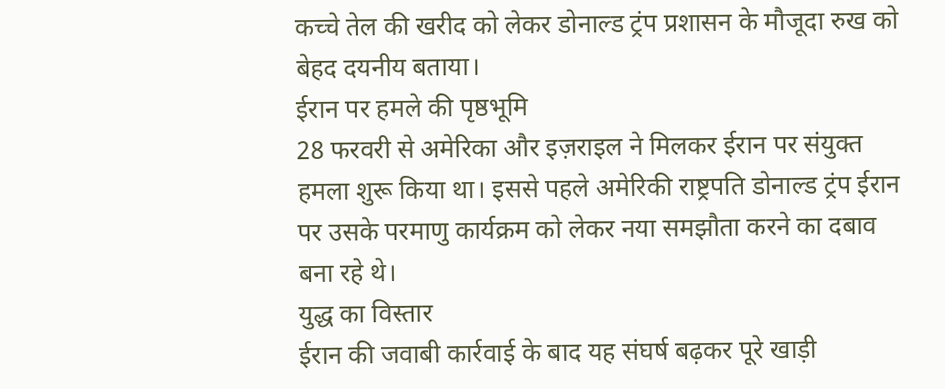कच्चे तेल की खरीद को लेकर डोनाल्ड ट्रंप प्रशासन के मौजूदा रुख को बेहद दयनीय बताया।
ईरान पर हमले की पृष्ठभूमि
28 फरवरी से अमेरिका और इज़राइल ने मिलकर ईरान पर संयुक्त हमला शुरू किया था। इससे पहले अमेरिकी राष्ट्रपति डोनाल्ड ट्रंप ईरान पर उसके परमाणु कार्यक्रम को लेकर नया समझौता करने का दबाव बना रहे थे।
युद्ध का विस्तार
ईरान की जवाबी कार्रवाई के बाद यह संघर्ष बढ़कर पूरे खाड़ी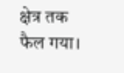क्षेत्र तक फैल गया।